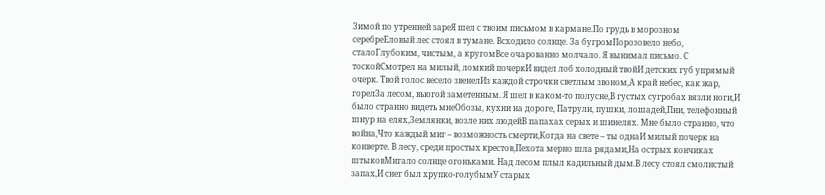Зимой по утренней зареЯ шел с твоим письмом в кармане.По грудь в морозном серебреЕловый лес стоял в тумане. Всходило солнце. За бугромПорозовело небо, сталоГлубоким, чистым, а кругомВсе очарованно молчало. Я вынимал письмо. С тоскойСмотрел на милый, ломкий почеркИ видел лоб холодный твойИ детских губ упрямый очерк. Твой голос весело звенелИз каждой строчки светлым звоном,А край небес, как жар, горелЗа лесом, вьюгой заметенным. Я шел в каком-то полусне,В густых сугробах вязли ноги,И было странно видеть мнеОбозы, кухни на дороге, Патрули, пушки, лошадей,Пни, телефонный шнур на елях,Землянки, возле них людейВ папахах серых и шинелях. Мне было странно, что война,Что каждый миг – возможность смерти,Когда на свете – ты однаИ милый почерк на конверте. В лесу, среди простых крестов,Пехота мерно шла рядами,На острых кончиках штыковМигало солнце огоньками. Над лесом плыл кадильный дым.В лесу стоял смолистый запах,И снег был хрупко-голубымУ старых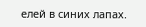елей в синих лапах.